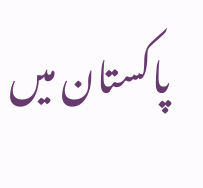پاکستان میں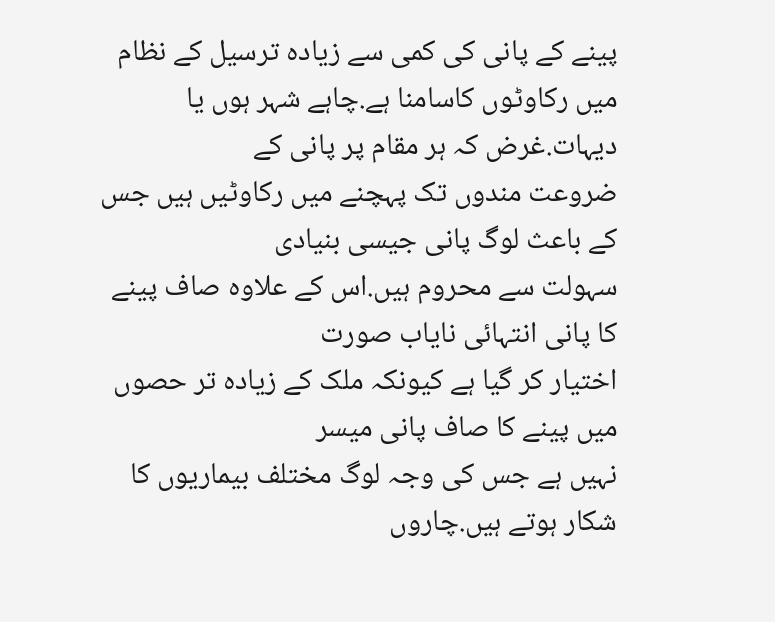پینے کے پانی کی کمی سے زیادہ ترسیل کے نظام
میں رکاوٹوں کاسامنا ہے.چاہے شہر ہوں یا دیہات.غرض کہ ہر مقام پر پانی کے
ضروعت مندوں تک پہچنے میں رکاوٹیں ہیں جس کے باعث لوگ پانی جیسی بنیادی
سہولت سے محروم ہیں.اس کے علاوہ صاف پینے کا پانی انتہائی نایاب صورت
اختیار کر گیا ہے کیونکہ ملک کے زیادہ تر حصوں میں پینے کا صاف پانی میسر
نہیں ہے جس کی وجہ لوگ مختلف بیماریوں کا شکار ہوتے ہیں.چاروں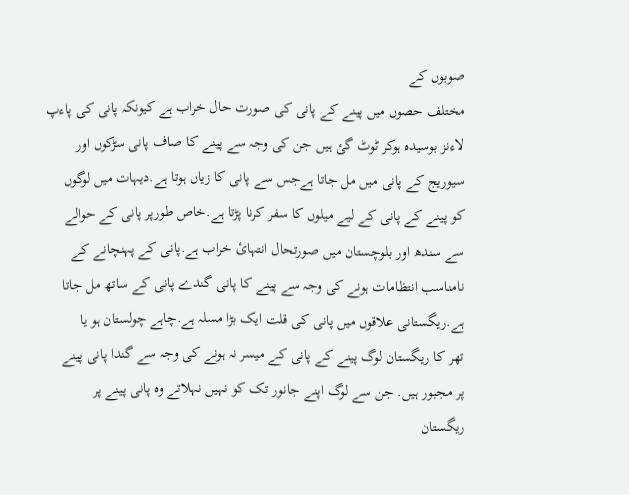صوبوں کے
مختلف حصوں میں پینے کے پانی کی صورت حال خراب ہے کیونکہ پانی کی پاءپ
لاءنز بوسیدہ ہوکر ٹوٹ گئ ہیں جن کی وجہ سے پینے کا صاف پانی سڑکوں اور
سیوریج کے پانی میں مل جاتا ہےجس سے پانی کا زیاں ہوتا ہے.دیہات میں لوگوں
کو پینے کے پانی کے لیے میلوں کا سفر کرنا پڑتا ہے.خاص طورپر پانی کے حوالے
سے سندھ اور بلوچستان میں صورتحال انتہائ خراب ہے.پانی کے پہنچانے کے
نامناسب انتظامات ہونے کی وجہ سے پینے کا پانی گندے پانی کے ساتھ مل جاتا
ہے.ریگستانی علاقوں میں پانی کی قلت ایک بڑا مسلہ ہے.چاہے چولستان ہو یا
تھر کا ریگستان لوگ پینے کے پانی کے میسر نہ ہونے کی وجہ سے گندا پانی پینے
پر مجبور ہیں. جن سے لوگ اپنے جانور تک کو نہیں نہلاتے وہ پانی پینے پر
ریگستان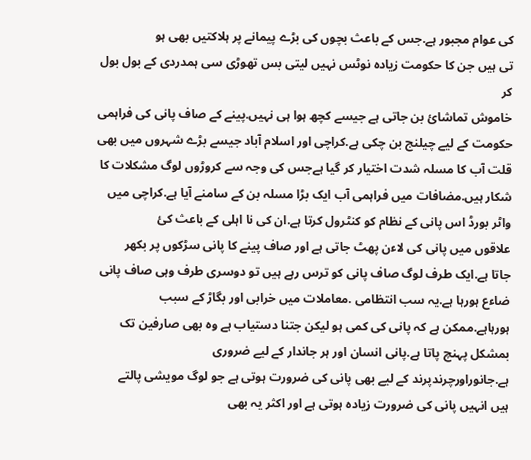کی عوام مجبور ہے.جس کے باعث بچوں کی بڑے پیمانے پر ہلاکتیں بھی ہو
تی ہیں جن کا حکومت زیادہ نوٹس نہیں لیتی بس تھوڑی سی ہمدردی کے بول بول کر
خاموش تماشائ بن جاتی ہے جیسے کچھ ہوا ہی نہیں.پینے کے صاف پانی کی فراہمی
حکومت کے لیے چیلنج بن چکی ہے.کراچی اور اسلام آباد جیسے بڑے شہروں میں بھی
قلت آب کا مسلہ شدت اختیار کر گیا ہےجس کی وجہ سے کروڑوں لوگ مشکلات کا
شکار ہیں.مضافات میں فراہمی آب ایک بڑا مسلہ بن کے سامنے آیا ہے.کراچی میں
واٹر بورڈ اس پانی کے نظام کو کنٹرول کرتا ہے.ان کی نا اہلی کے باعث کئ
علاقوں میں پانی کی لاءن پھٹ جاتی ہے اور صاف پینے کا پانی سڑکوں پر بکھر
جاتا ہے.ایک طرف لوگ صاف پانی کو ترس رہے ہیں تو دوسری طرف وہی صاف پانی
ضاءع ہورہا ہے.یہ سب انتظامی .معاملات میں خرابی اور بگاڑ کے سبب
ہورہاہے.ممکن ہے کہ پانی کی کمی ہو لیکن جتنا دستیاب ہے وہ بھی صارفین تک
بمشکل پہنچ پاتا ہے.پانی انسان اور ہر جاندار کے لیے ضروری
ہے.جانوراورچرندپرند کے لیے بھی پانی کی ضرورت ہوتی ہے جو لوگ مویشی پالتے
ہیں انہیں پانی کی ضرورت زیادہ ہوتی ہے اور اکثر یہ بھی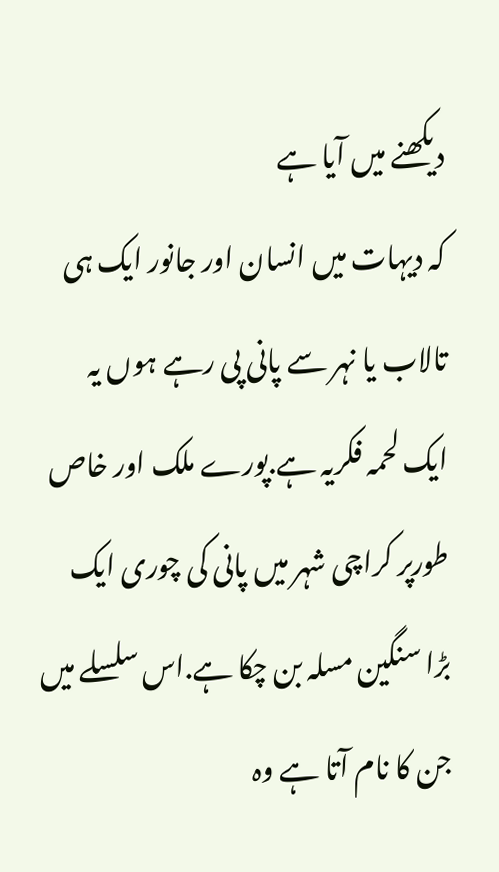دیکھنے میں آیا ہے
کہ دیہات میں انسان اور جانور ایک ہی تالاب یا نہر سے پانی پی رہے ہوں یہ
ایک لحمہ فکریہ ہے.پورے ملک اور خاص طورپر کراچی شہر میں پانی کی چوری ایک
بڑا سنگین مسلہ بن چکا ہے.اس سلسلے میں جن کا نام آتا ہے وہ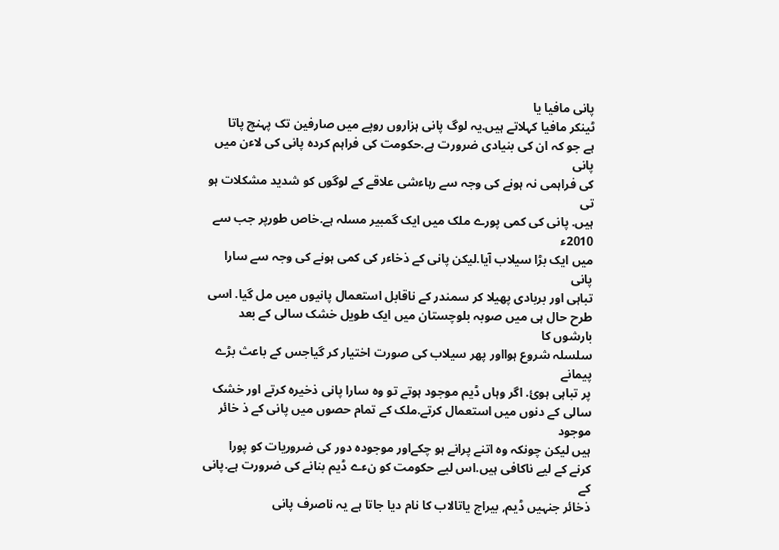پانی مافیا یا
ٹینکر مافیا کہلاتے ہیں.یہ لوگ پانی ہزاروں روپے میں صارفین تک پہنچ پاتا
ہے جو کہ ان کی بنیادی ضرورت ہے.حکومت کی فراہم کردہ پانی کی لاءن میں پانی
کی فراہمی نہ ہونے کی وجہ سے رہاءشی علاقے کے لوگوں کو شدید مشکلات ہو تی
ہیں. پانی کی کمی پورے ملک میں ایک گمبیر مسلہ ہے.خاص طورپر جب سے 2010ء
میں ایک بڑا سیلاب آیا.لیکن پانی کے ذخاءر کی کمی ہونے کی وجہ سے سارا پانی
تباہی اور بربادی پھیلا کر سمندر کے ناقابل استعمال پانیوں میں مل گیا. اسی
طرح حال ہی میں صوبہ بلوچستان میں ایک طویل خشک سالی کے بعد بارشوں کا
سلسلہ شروع ہوااور پھر سیلاب کی صورت اختیار کر گیاجس کے باعث بڑے پیمانے
پر تباہی ہوئ. اگر وہاں ڈیم موجود ہوتے تو وہ سارا پانی ذخیرہ کرتے اور خشک
سالی کے دنوں میں استعمال کرتے.ملک کے تمام حصوں میں پانی کے ذ خائر موجود
ہیں لیکن چونکہ وہ اتنے پرانے ہو چکےاور موجودہ دور کی ضروریات کو پورا
کرنے کے لیے ناکافی ہیں.اس لیے حکومت کو نءے ڈیم بنانے کی ضرورت ہے.پانی کے
ذخائر جنہیں ڈیم, بیراج یاتالاب کا نام دیا جاتا ہے یہ ناصرف پانی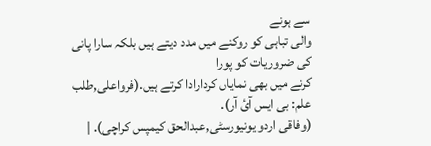سے ہونے
والی تباہی کو روکنے میں مدد دیتے ہیں بلکہ سارا پانی کی ضروریات کو پورا
کرنے میں بھی نمایاں کردارادا کرتے ہیں.(فرواعلی,طلب علم: بی ایس آئ آر).
(وفاقی اردو یونیورسٹی,عبدالحق کیمپس کراچی). |